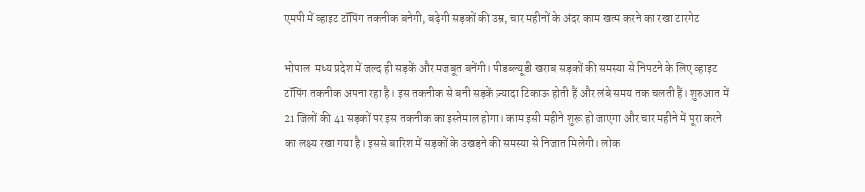एमपी में व्हाइट टॉपिंग तकनीक बनेगी, बढ़ेगी सड़कों की उम्र, चार महीनों के अंदर काम खत्म करने का रखा टारगेट

भोपाल  मध्य प्रदेश में जल्द ही सड़कें और मजबूत बनेंगी। पीडब्ल्यूडी खराब सड़कों की समस्या से निपटने के लिए व्हाइट टॉपिंग तकनीक अपना रहा है। इस तकनीक से बनी सड़कें ज़्यादा टिकाऊ होती हैं और लंबे समय तक चलती हैं। शुरुआत में 21 जिलों की 41 सड़कों पर इस तकनीक का इस्तेमाल होगा। काम इसी महीने शुरू हो जाएगा और चार महीने में पूरा करने का लक्ष्य रखा गया है। इससे बारिश में सड़कों के उखड़ने की समस्या से निजात मिलेगी। लोक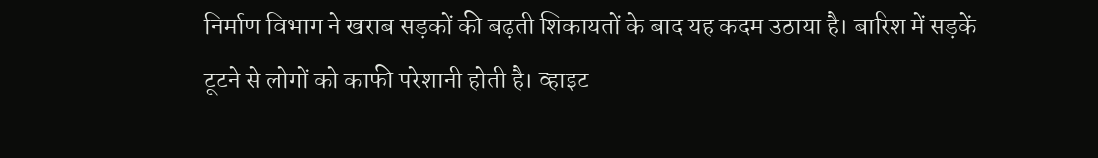निर्माण विभाग ने खराब सड़कों की बढ़ती शिकायतों के बाद यह कदम उठाया है। बारिश में सड़कें टूटने से लोगों को काफी परेशानी होती है। व्हाइट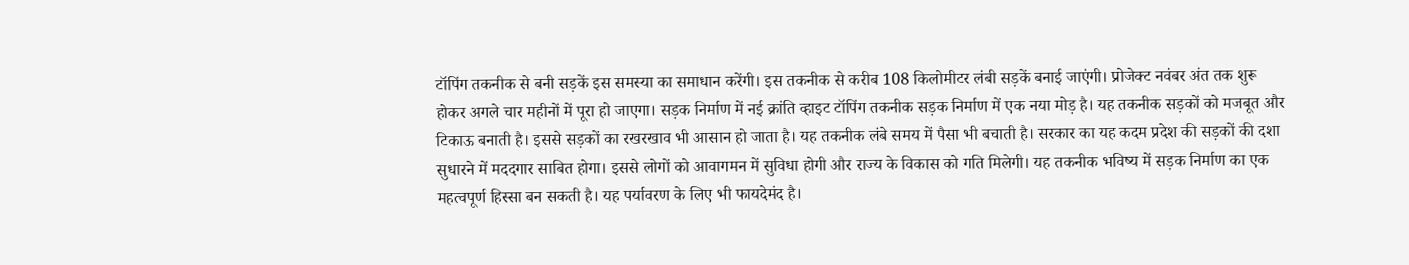टॉपिंग तकनीक से बनी सड़कें इस समस्या का समाधान करेंगी। इस तकनीक से करीब 108 किलोमीटर लंबी सड़कें बनाई जाएंगी। प्रोजेक्ट नवंबर अंत तक शुरू होकर अगले चार महीनों में पूरा हो जाएगा। सड़क निर्माण में नई क्रांति व्हाइट टॉपिंग तकनीक सड़क निर्माण में एक नया मोड़ है। यह तकनीक सड़कों को मजबूत और टिकाऊ बनाती है। इससे सड़कों का रखरखाव भी आसान हो जाता है। यह तकनीक लंबे समय में पैसा भी बचाती है। सरकार का यह कदम प्रदेश की सड़कों की दशा सुधारने में मददगार साबित होगा। इससे लोगों को आवागमन में सुविधा होगी और राज्य के विकास को गति मिलेगी। यह तकनीक भविष्य में सड़क निर्माण का एक महत्वपूर्ण हिस्सा बन सकती है। यह पर्यावरण के लिए भी फायदेमंद है।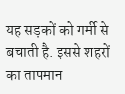यह सड़कों को गर्मी से बचाती है. इससे शहरों का तापमान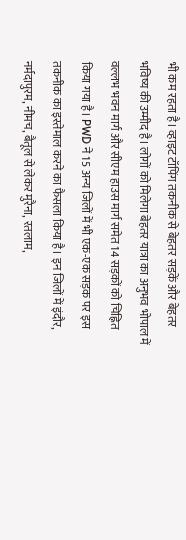भी कम रहता है। व्हाइट टॉपिंग तकनीक से बेहतर सड़कें और बेहतर भविष्य की उम्मीद है। लोगों को मिलेगा बेहतर यात्रा का अनुभव भोपाल में वल्लभ भवन मार्ग और सीएम हाउस मार्ग समेत 14 सड़कों को चिह्नित किया गया है। PWD ने 15 अन्य जिलों में भी एक-एक सड़क पर इस तकनीक का इस्तेमाल करने का फैसला किया है। इन जिलों में इंदौर, नर्मदापुरम, नीमच, बैतूल से लेकर मुरैना, रतलाम,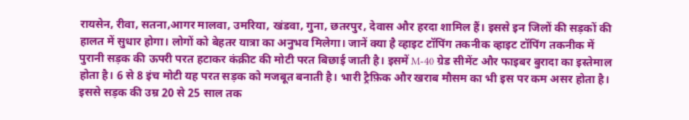रायसेन, रीवा, सतना,आगर मालवा, उमरिया, खंडवा, गुना, छतरपुर, देवास और हरदा शामिल हैं। इससे इन जिलों की सड़कों की हालत में सुधार होगा। लोगों को बेहतर यात्रा का अनुभव मिलेगा। जानें क्या है व्हाइट टॉपिंग तकनीक व्हाइट टॉपिंग तकनीक में पुरानी सड़क की ऊपरी परत हटाकर कंक्रीट की मोटी परत बिछाई जाती है। इसमें M-40 ग्रेड सीमेंट और फाइबर बुरादा का इस्तेमाल होता है। 6 से 8 इंच मोटी यह परत सड़क को मजबूत बनाती है। भारी ट्रैफ़िक और खराब मौसम का भी इस पर कम असर होता है। इससे सड़क की उम्र 20 से 25 साल तक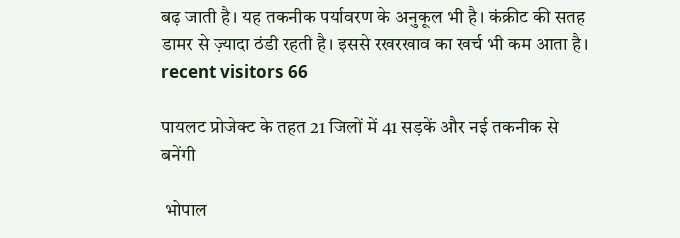बढ़ जाती है। यह तकनीक पर्यावरण के अनुकूल भी है। कंक्रीट की सतह डामर से ज़्यादा ठंडी रहती है। इससे रखरखाव का खर्च भी कम आता है। recent visitors 66

पायलट प्रोजेक्ट के तहत 21 जिलों में 41 सड़कें और नई तकनीक से बनेंगी

 भोपाल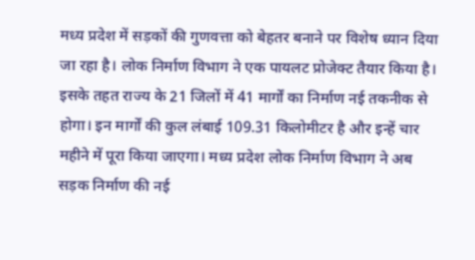मध्य प्रदेश में सड़कों की गुणवत्ता को बेहतर बनाने पर विशेष ध्यान दिया जा रहा है। लोक निर्माण विभाग ने एक पायलट प्रोजेक्ट तैयार किया है। इसके तहत राज्य के 21 जिलों में 41 मार्गों का निर्माण नई तकनीक से होगा। इन मार्गों की कुल लंबाई 109.31 किलोमीटर है और इन्हें चार महीने में पूरा किया जाएगा। मध्य प्रदेश लोक निर्माण विभाग ने अब सड़क निर्माण की नई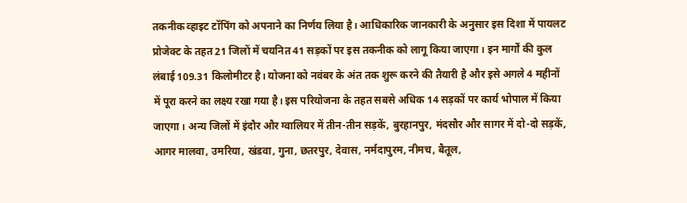तकनीक व्हाइट टॉपिंग को अपनाने का निर्णय लिया है। आधिकारिक जानकारी के अनुसार इस दिशा में पायलट प्रोजेक्ट के तहत 21 जिलों में चयनित 41 सड़कों पर इस तकनीक को लागू किया जाएगा। इन मार्गों की कुल लंबाई 109.31 किलोमीटर है। योजना को नवंबर के अंत तक शुरू करने की तैयारी है और इसे अगले 4 महीनों में पूरा करने का लक्ष्य रखा गया है। इस परियोजना के तहत सबसे अधिक 14 सड़कों पर कार्य भोपाल में किया जाएगा। अन्य जिलों में इंदौर और ग्वालियर में तीन-तीन सड़कें, बुरहानपुर, मंदसौर और सागर में दो-दो सड़कें, आगर मालवा, उमरिया, खंडवा, गुना, छतरपुर, देवास, नर्मदापुरम, नीमच, बैतूल,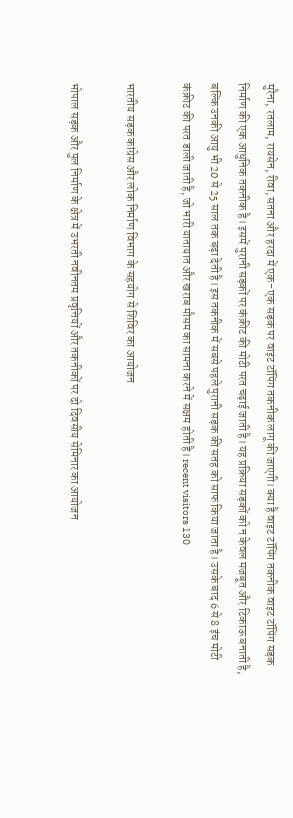मुरैना, रतलाम, रायसेन, रीवा, सतना और हरदा में एक-एक सड़क पर वाइट टॉपिंग तकनीक लागू की जाएगी। क्या है वाइट टॉपिंग तकनीक वाइट टॉपिंग सड़क निर्माण की एक आधुनिक तकनीक है। इसमें पुरानी सड़कों पर कंक्रीट की मोटी परत चढ़ाई जाती है। यह प्रक्रिया सड़कों को न केवल मजबूत और टिकाऊ बनाती है, बल्कि उनकी आयु भी 20 से 25 साल तक बढ़ा देती है। इस तकनीक में सबसे पहले पुरानी सड़क की सतह को साफ किया जाता है। उसके बाद 6 से 8 इंच मोटी कंक्रीट की परत डाली जाती है, जो भारी यातायात और खराब मौसम का सामना करने में सक्षम होती है। recent visitors 130

भारतीय सड़क कांग्रेस और लोक निर्माण विभाग के सहयोग से शिविर का आयोजन

भोपाल सड़क और पुल निर्माण के क्षेत्र में उभरती नवीनतम प्रवृत्तियों और तकनीकों पर दो दिवसीय सेमिनार का आयोजन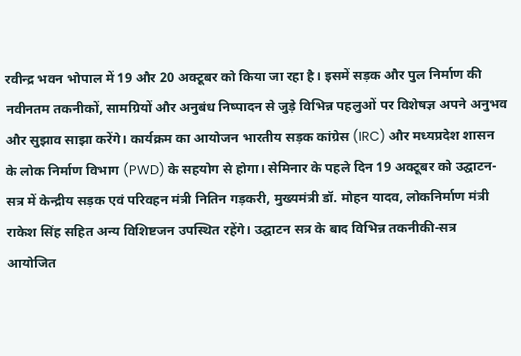रवीन्द्र भवन भोपाल में 19 और 20 अक्टूबर को किया जा रहा है। इसमें सड़क और पुल निर्माण की नवीनतम तकनीकों, सामग्रियों और अनुबंध निष्पादन से जुड़े विभिन्न पहलुओं पर विशेषज्ञ अपने अनुभव और सुझाव साझा करेंगे। कार्यक्रम का आयोजन भारतीय सड़क कांग्रेस (IRC) और मध्यप्रदेश शासन के लोक निर्माण विभाग (PWD) के सहयोग से होगा। सेमिनार के पहले दिन 19 अक्टूबर को उद्घाटन-सत्र में केन्द्रीय सड़क एवं परिवहन मंत्री नितिन गड़करी, मुख्यमंत्री डॉ. मोहन यादव, लोकनिर्माण मंत्री राकेश सिंह सहित अन्य विशिष्टजन उपस्थित रहेंगे। उद्घाटन सत्र के बाद विभिन्न तकनीकी-सत्र आयोजित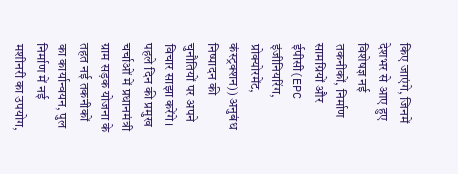किए जाएंगे, जिनमें देशभर से आए हुए विशेषज्ञ नई तकनीकों, निर्माण सामग्रियों और ईपीसी(EPC इंजीनियरिंग, प्रोक्योरमेंट, कंस्ट्रक्शन)) अनुबंध निष्पादन की चुनौतियों पर अपने विचार साझा करेंगे। पहले दिन की प्रमुख चर्चाओं में प्रधानमंत्री ग्राम सड़क योजना के तहत नई तकनीकों का कार्यान्वयन, पुल निर्माण में नई मशीनरी का उपयोग,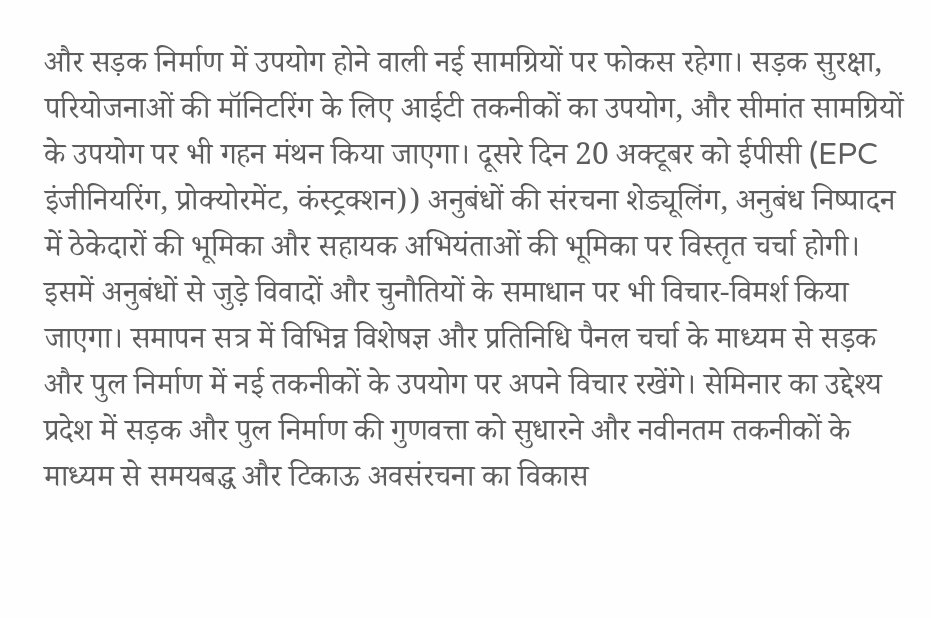और सड़क निर्माण में उपयोग होने वाली नई सामग्रियों पर फोकस रहेगा। सड़क सुरक्षा, परियोजनाओं की मॉनिटरिंग के लिए आईटी तकनीकों का उपयोग, और सीमांत सामग्रियों के उपयोग पर भी गहन मंथन किया जाएगा। दूसरे दिन 20 अक्टूबर को ईपीसी (EPC इंजीनियरिंग, प्रोक्योरमेंट, कंस्ट्रक्शन)) अनुबंधों की संरचना शेड्यूलिंग, अनुबंध निष्पादन में ठेकेदारों की भूमिका और सहायक अभियंताओं की भूमिका पर विस्तृत चर्चा होगी। इसमें अनुबंधों से जुड़े विवादों और चुनौतियों के समाधान पर भी विचार-विमर्श किया जाएगा। समापन सत्र में विभिन्न विशेषज्ञ और प्रतिनिधि पैनल चर्चा के माध्यम से सड़क और पुल निर्माण में नई तकनीकों के उपयोग पर अपने विचार रखेंगे। सेमिनार का उद्देश्य प्रदेश में सड़क और पुल निर्माण की गुणवत्ता को सुधारने और नवीनतम तकनीकों के माध्यम से समयबद्ध और टिकाऊ अवसंरचना का विकास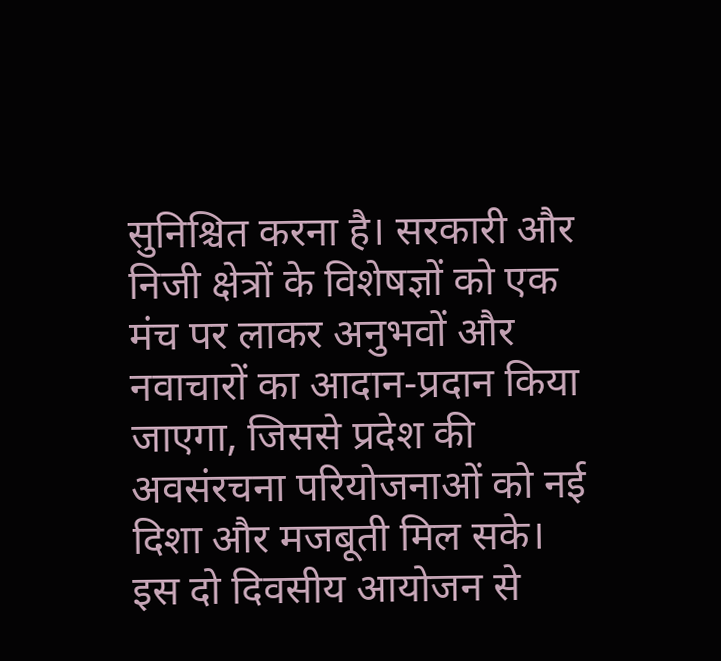सुनिश्चित करना है। सरकारी और निजी क्षेत्रों के विशेषज्ञों को एक मंच पर लाकर अनुभवों और नवाचारों का आदान-प्रदान किया जाएगा, जिससे प्रदेश की अवसंरचना परियोजनाओं को नई दिशा और मजबूती मिल सके। इस दो दिवसीय आयोजन से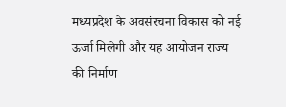मध्यप्रदेश के अवसंरचना विकास को नई ऊर्जा मिलेगी और यह आयोजन राज्य की निर्माण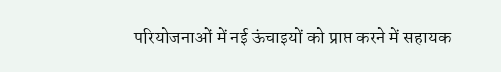परियोजनाओं में नई ऊंचाइयों को प्राप्त करने में सहायक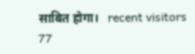साबित होगा।   recent visitors 77